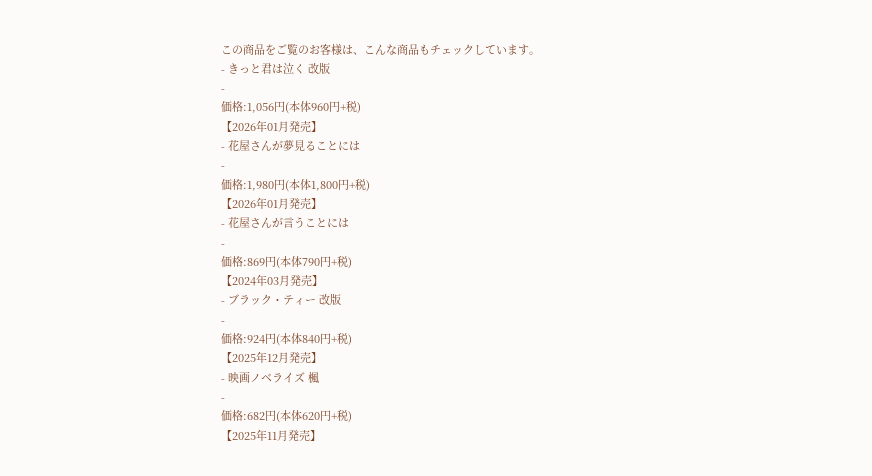この商品をご覧のお客様は、こんな商品もチェックしています。
- きっと君は泣く 改版
-
価格:1,056円(本体960円+税)
【2026年01月発売】
- 花屋さんが夢見ることには
-
価格:1,980円(本体1,800円+税)
【2026年01月発売】
- 花屋さんが言うことには
-
価格:869円(本体790円+税)
【2024年03月発売】
- ブラック・ティー 改版
-
価格:924円(本体840円+税)
【2025年12月発売】
- 映画ノベライズ 楓
-
価格:682円(本体620円+税)
【2025年11月発売】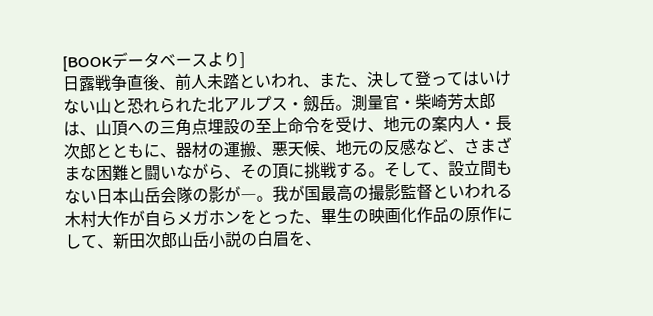[BOOKデータベースより]
日露戦争直後、前人未踏といわれ、また、決して登ってはいけない山と恐れられた北アルプス・劔岳。測量官・柴崎芳太郎は、山頂への三角点埋設の至上命令を受け、地元の案内人・長次郎とともに、器材の運搬、悪天候、地元の反感など、さまざまな困難と闘いながら、その頂に挑戦する。そして、設立間もない日本山岳会隊の影が―。我が国最高の撮影監督といわれる木村大作が自らメガホンをとった、畢生の映画化作品の原作にして、新田次郎山岳小説の白眉を、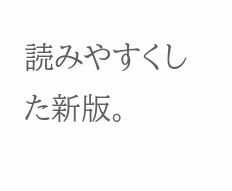読みやすくした新版。